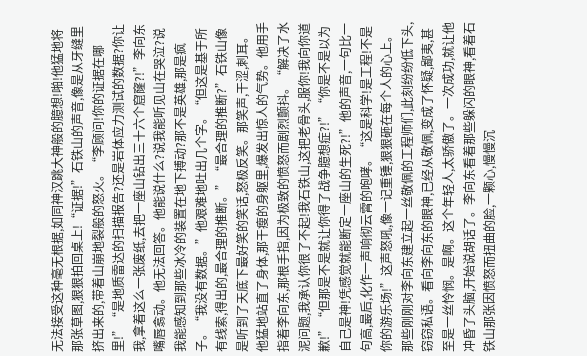无法接受这种毫无根据,如同神汉跳大神般的臆想!啪!他猛地将那张草图,狠狠拍回桌上!“证据!”石铁山的声音,像是从牙缝里挤出来的,带着山崩地裂般的怒火。“李顾问!你的证据在哪里!”“是地质雷达的扫描报告?还是岩体应力测试的数据?你让我,拿着这么一张废纸,去把一座山钻出三十六个窟窿?!”李向东嘴唇翕动。他无法回答。他能说什么?说我能听见山在哭泣?说我能感知到那些冰冷的装置在地下搏动?那不是英雄,那是疯子。“我没有数据。”他艰难地吐出几个字。“但这是基于所有线索,得出的,最合理的推断。”“最合理的推断?”石铁山像是听到了天底下最好笑的笑话,怒极反笑。那笑声,干涩,刺耳。他猛地站直了身体,那干瘦的身躯里,爆发出惊人的气势。他用手指着李向东,那根手指,因为极致的愤怒而剧烈颤抖。“解决了水泥问题,我承认你很了不起!我石铁山,这把老骨头,服你!我向你道歉!”“但那是不是就让你得了战争臆想症?!”“你是不是以为自己是神!凭感觉就能断定一座山的生死?!”他的声音,一句比一句高,最后,化作一声响彻云霄的咆哮。“这是科学!是工程!不是你的游乐场!”这声怒吼,像一记重锤,狠狠砸在每个人的心上。那些刚刚对李向东建立起一丝敬佩的工程师们,此刻纷纷低下头,窃窃私语。看向李向东的眼神,已经从敬佩,变成了怀疑,鄙夷,甚至是一丝怜悯。是啊。这个年轻人,太骄傲了。一次成功,就让他冲昏了头脑,开始说胡话了。李向东看着那些躲闪的眼神,看着石铁山那张因愤怒而扭曲的脸,一颗心,慢慢沉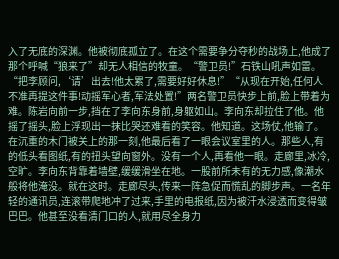入了无底的深渊。他被彻底孤立了。在这个需要争分夺秒的战场上,他成了那个呼喊“狼来了”却无人相信的牧童。“警卫员!”石铁山吼声如雷。“把李顾问,‘请’出去!他太累了,需要好好休息!”“从现在开始,任何人不准再提这件事!动摇军心者,军法处置!”两名警卫员快步上前,脸上带着为难。陈岩向前一步,挡在了李向东身前,身躯如山。李向东却拉住了他。他摇了摇头,脸上浮现出一抹比哭还难看的笑容。他知道。这场仗,他输了。在沉重的木门被关上的那一刻,他最后看了一眼会议室里的人。那些人,有的低头看图纸,有的扭头望向窗外。没有一个人,再看他一眼。走廊里,冰冷,空旷。李向东背靠着墙壁,缓缓滑坐在地。一股前所未有的无力感,像潮水般将他淹没。就在这时。走廊尽头,传来一阵急促而慌乱的脚步声。一名年轻的通讯员,连滚带爬地冲了过来,手里的电报纸,因为被汗水浸透而变得皱巴巴。他甚至没看清门口的人,就用尽全身力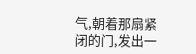气,朝着那扇紧闭的门,发出一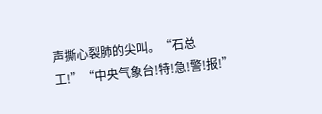声撕心裂肺的尖叫。“石总工!”“中央气象台!特!急!警!报!”